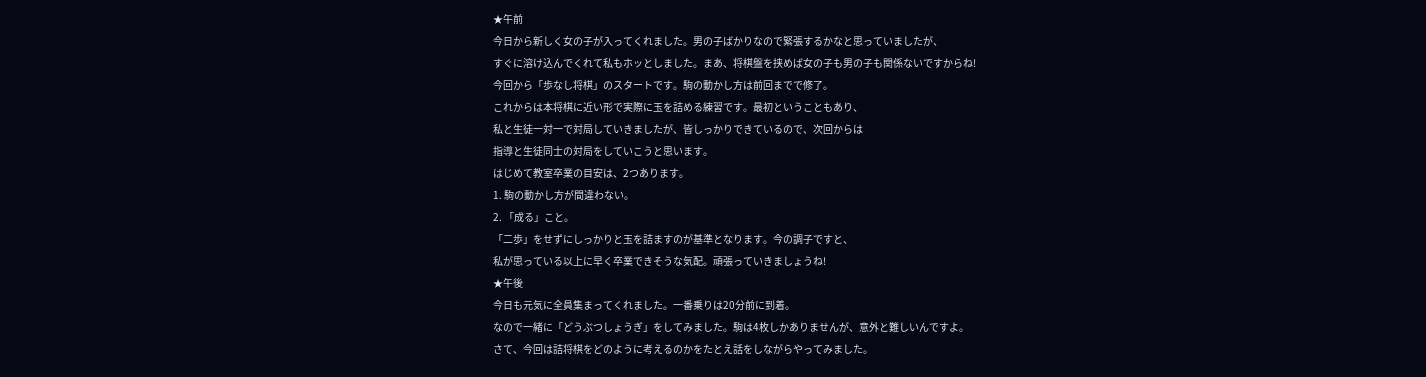★午前
今日から新しく女の子が入ってくれました。男の子ばかりなので緊張するかなと思っていましたが、
すぐに溶け込んでくれて私もホッとしました。まあ、将棋盤を挟めば女の子も男の子も関係ないですからね!
今回から「歩なし将棋」のスタートです。駒の動かし方は前回までで修了。
これからは本将棋に近い形で実際に玉を詰める練習です。最初ということもあり、
私と生徒一対一で対局していきましたが、皆しっかりできているので、次回からは
指導と生徒同士の対局をしていこうと思います。
はじめて教室卒業の目安は、2つあります。
1. 駒の動かし方が間違わない。
2. 「成る」こと。
「二歩」をせずにしっかりと玉を詰ますのが基準となります。今の調子ですと、
私が思っている以上に早く卒業できそうな気配。頑張っていきましょうね!
★午後
今日も元気に全員集まってくれました。一番乗りは20分前に到着。
なので一緒に「どうぶつしょうぎ」をしてみました。駒は4枚しかありませんが、意外と難しいんですよ。
さて、今回は詰将棋をどのように考えるのかをたとえ話をしながらやってみました。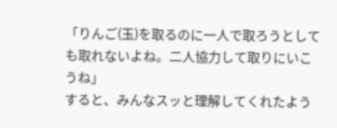「りんご(玉)を取るのに一人で取ろうとしても取れないよね。二人協力して取りにいこうね」
すると、みんなスッと理解してくれたよう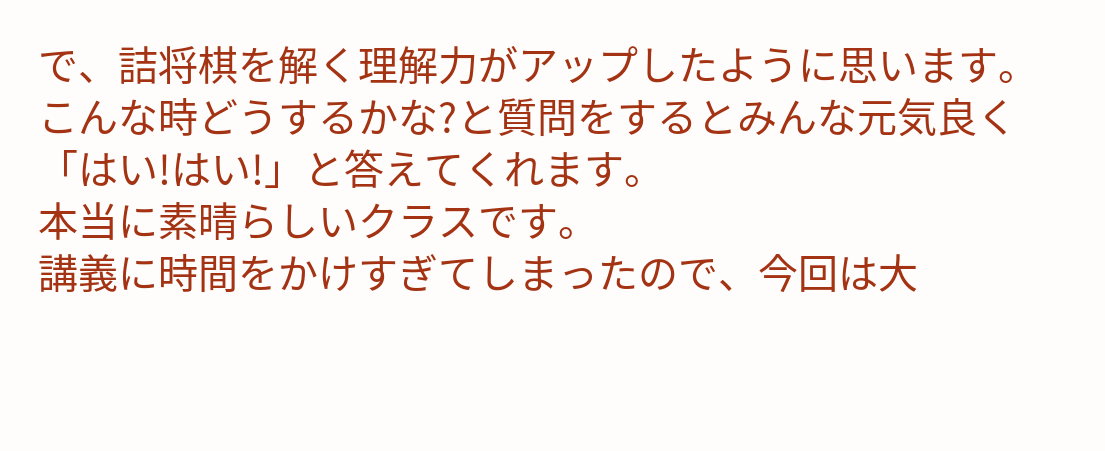で、詰将棋を解く理解力がアップしたように思います。
こんな時どうするかな?と質問をするとみんな元気良く「はい!はい!」と答えてくれます。
本当に素晴らしいクラスです。
講義に時間をかけすぎてしまったので、今回は大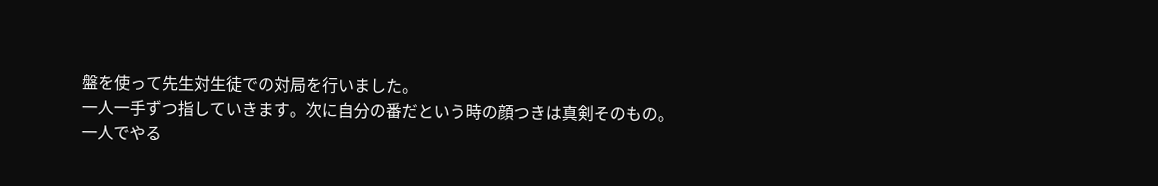盤を使って先生対生徒での対局を行いました。
一人一手ずつ指していきます。次に自分の番だという時の顔つきは真剣そのもの。
一人でやる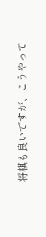将棋も良いですが、こうやって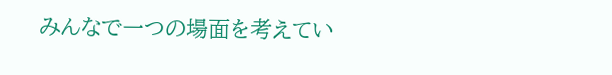みんなで一つの場面を考えてい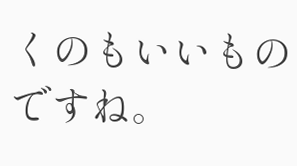くのもいいものですね。